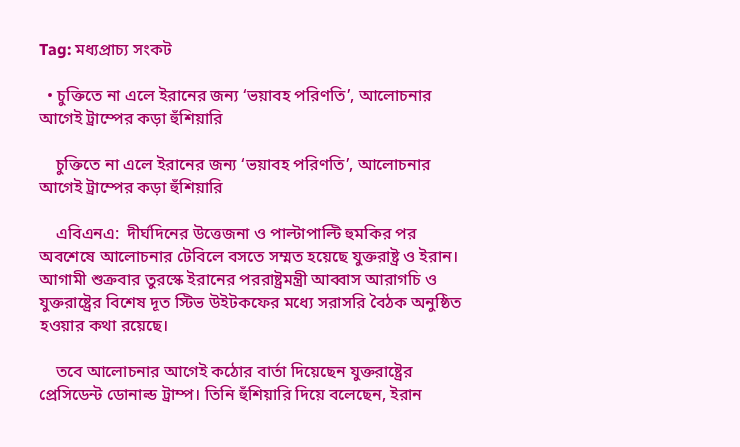Tag: মধ্যপ্রাচ্য সংকট

  • চুক্তিতে না এলে ইরানের জন্য ‘ভয়াবহ পরিণতি’, আলোচনার আগেই ট্রাম্পের কড়া হুঁশিয়ারি

    চুক্তিতে না এলে ইরানের জন্য ‘ভয়াবহ পরিণতি’, আলোচনার আগেই ট্রাম্পের কড়া হুঁশিয়ারি

    এবিএনএ:  দীর্ঘদিনের উত্তেজনা ও পাল্টাপাল্টি হুমকির পর অবশেষে আলোচনার টেবিলে বসতে সম্মত হয়েছে যুক্তরাষ্ট্র ও ইরান। আগামী শুক্রবার তুরস্কে ইরানের পররাষ্ট্রমন্ত্রী আব্বাস আরাগচি ও যুক্তরাষ্ট্রের বিশেষ দূত স্টিভ উইটকফের মধ্যে সরাসরি বৈঠক অনুষ্ঠিত হওয়ার কথা রয়েছে।

    তবে আলোচনার আগেই কঠোর বার্তা দিয়েছেন যুক্তরাষ্ট্রের প্রেসিডেন্ট ডোনাল্ড ট্রাম্প। তিনি হুঁশিয়ারি দিয়ে বলেছেন, ইরান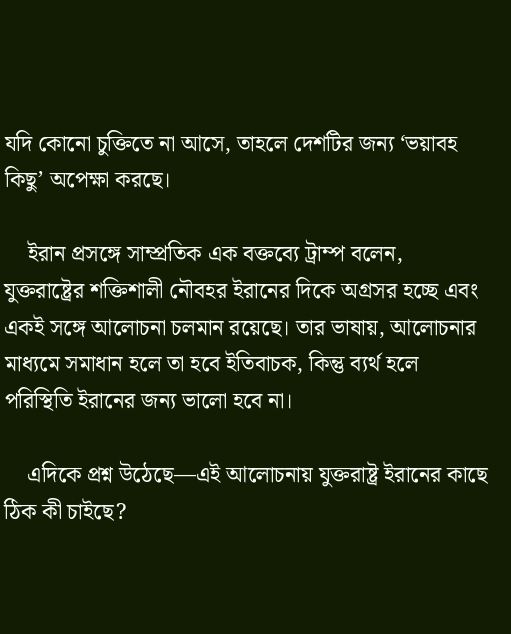যদি কোনো চুক্তিতে না আসে, তাহলে দেশটির জন্য ‘ভয়াবহ কিছু’ অপেক্ষা করছে।

    ইরান প্রসঙ্গে সাম্প্রতিক এক বক্তব্যে ট্রাম্প বলেন, যুক্তরাষ্ট্রের শক্তিশালী নৌবহর ইরানের দিকে অগ্রসর হচ্ছে এবং একই সঙ্গে আলোচনা চলমান রয়েছে। তার ভাষায়, আলোচনার মাধ্যমে সমাধান হলে তা হবে ইতিবাচক, কিন্তু ব্যর্থ হলে পরিস্থিতি ইরানের জন্য ভালো হবে না।

    এদিকে প্রশ্ন উঠেছে—এই আলোচনায় যুক্তরাষ্ট্র ইরানের কাছে ঠিক কী চাইছে?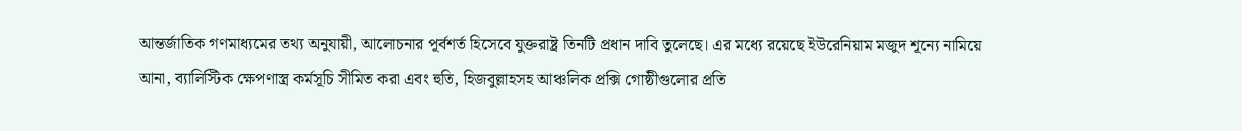আন্তর্জাতিক গণমাধ্যমের তথ্য অনুযায়ী, আলোচনার পূর্বশর্ত হিসেবে যুক্তরাষ্ট্র তিনটি প্রধান দাবি তুলেছে। এর মধ্যে রয়েছে ইউরেনিয়াম মজুদ শূন্যে নামিয়ে আনা, ব্যালিস্টিক ক্ষেপণাস্ত্র কর্মসূচি সীমিত করা এবং হুতি, হিজবুল্লাহসহ আঞ্চলিক প্রক্সি গোষ্ঠীগুলোর প্রতি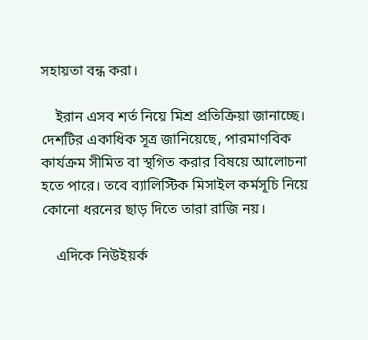সহায়তা বন্ধ করা।

    ইরান এসব শর্ত নিয়ে মিশ্র প্রতিক্রিয়া জানাচ্ছে। দেশটির একাধিক সূত্র জানিয়েছে, পারমাণবিক কার্যক্রম সীমিত বা স্থগিত করার বিষয়ে আলোচনা হতে পারে। তবে ব্যালিস্টিক মিসাইল কর্মসূচি নিয়ে কোনো ধরনের ছাড় দিতে তারা রাজি নয়।

    এদিকে নিউইয়র্ক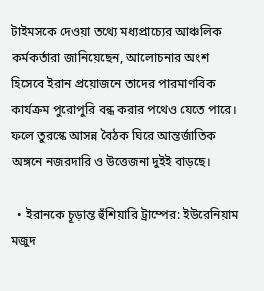টাইমসকে দেওয়া তথ্যে মধ্যপ্রাচ্যের আঞ্চলিক কর্মকর্তারা জানিয়েছেন, আলোচনার অংশ হিসেবে ইরান প্রয়োজনে তাদের পারমাণবিক কার্যক্রম পুরোপুরি বন্ধ করার পথেও যেতে পারে। ফলে তুরস্কে আসন্ন বৈঠক ঘিরে আন্তর্জাতিক অঙ্গনে নজরদারি ও উত্তেজনা দুইই বাড়ছে।

  • ইরানকে চূড়ান্ত হুঁশিয়ারি ট্রাম্পের: ইউরেনিয়াম মজুদ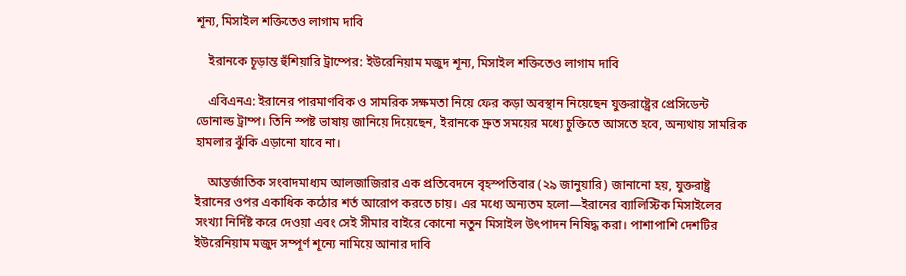শূন্য, মিসাইল শক্তিতেও লাগাম দাবি

    ইরানকে চূড়ান্ত হুঁশিয়ারি ট্রাম্পের: ইউরেনিয়াম মজুদ শূন্য, মিসাইল শক্তিতেও লাগাম দাবি

    এবিএনএ: ইরানের পারমাণবিক ও সামরিক সক্ষমতা নিয়ে ফের কড়া অবস্থান নিয়েছেন যুক্তরাষ্ট্রের প্রেসিডেন্ট ডোনাল্ড ট্রাম্প। তিনি স্পষ্ট ভাষায় জানিয়ে দিয়েছেন, ইরানকে দ্রুত সময়ের মধ্যে চুক্তিতে আসতে হবে, অন্যথায় সামরিক হামলার ঝুঁকি এড়ানো যাবে না।

    আন্তর্জাতিক সংবাদমাধ্যম আলজাজিরার এক প্রতিবেদনে বৃহস্পতিবার (২৯ জানুয়ারি) জানানো হয়, যুক্তরাষ্ট্র ইরানের ওপর একাধিক কঠোর শর্ত আরোপ করতে চায়। এর মধ্যে অন্যতম হলো—ইরানের ব্যালিস্টিক মিসাইলের সংখ্যা নির্দিষ্ট করে দেওয়া এবং সেই সীমার বাইরে কোনো নতুন মিসাইল উৎপাদন নিষিদ্ধ করা। পাশাপাশি দেশটির ইউরেনিয়াম মজুদ সম্পূর্ণ শূন্যে নামিয়ে আনার দাবি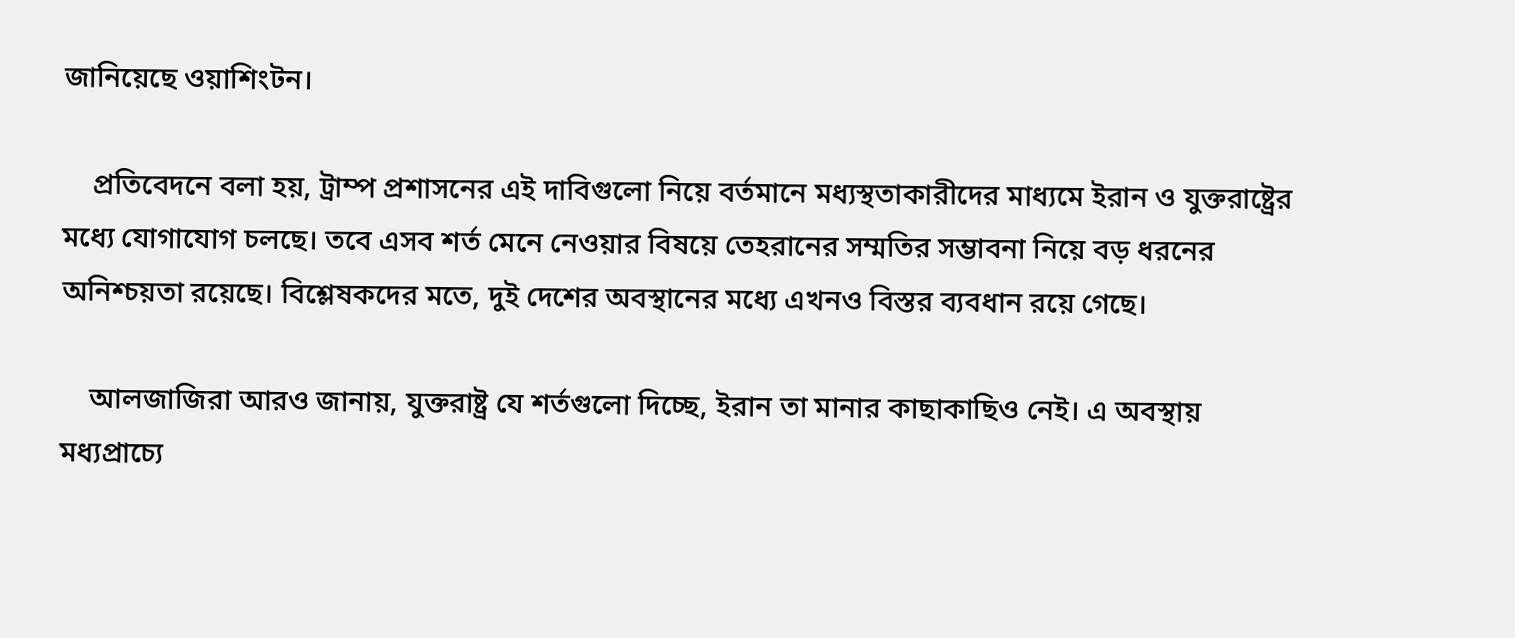জানিয়েছে ওয়াশিংটন।

    প্রতিবেদনে বলা হয়, ট্রাম্প প্রশাসনের এই দাবিগুলো নিয়ে বর্তমানে মধ্যস্থতাকারীদের মাধ্যমে ইরান ও যুক্তরাষ্ট্রের মধ্যে যোগাযোগ চলছে। তবে এসব শর্ত মেনে নেওয়ার বিষয়ে তেহরানের সম্মতির সম্ভাবনা নিয়ে বড় ধরনের অনিশ্চয়তা রয়েছে। বিশ্লেষকদের মতে, দুই দেশের অবস্থানের মধ্যে এখনও বিস্তর ব্যবধান রয়ে গেছে।

    আলজাজিরা আরও জানায়, যুক্তরাষ্ট্র যে শর্তগুলো দিচ্ছে, ইরান তা মানার কাছাকাছিও নেই। এ অবস্থায় মধ্যপ্রাচ্যে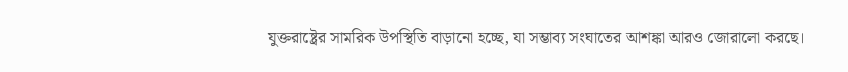যুক্তরাষ্ট্রের সামরিক উপস্থিতি বাড়ানো হচ্ছে, যা সম্ভাব্য সংঘাতের আশঙ্কা আরও জোরালো করছে।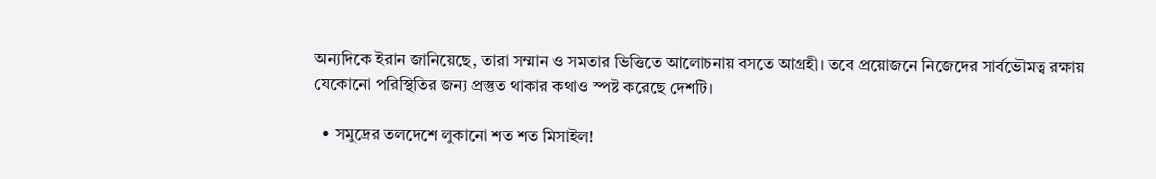অন্যদিকে ইরান জানিয়েছে, তারা সম্মান ও সমতার ভিত্তিতে আলোচনায় বসতে আগ্রহী। তবে প্রয়োজনে নিজেদের সার্বভৌমত্ব রক্ষায় যেকোনো পরিস্থিতির জন্য প্রস্তুত থাকার কথাও স্পষ্ট করেছে দেশটি।

  • সমুদ্রের তলদেশে লুকানো শত শত মিসাইল!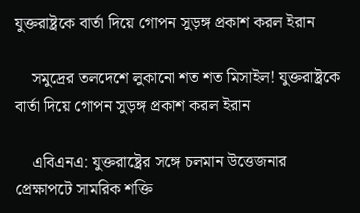যুক্তরাষ্ট্রকে বার্তা দিয়ে গোপন সুড়ঙ্গ প্রকাশ করল ইরান

    সমুদ্রের তলদেশে লুকানো শত শত মিসাইল! যুক্তরাষ্ট্রকে বার্তা দিয়ে গোপন সুড়ঙ্গ প্রকাশ করল ইরান

    এবিএনএ: যুক্তরাষ্ট্রের সঙ্গে চলমান উত্তেজনার প্রেক্ষাপটে সামরিক শক্তি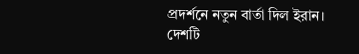প্রদর্শনে নতুন বার্তা দিল ইরান। দেশটি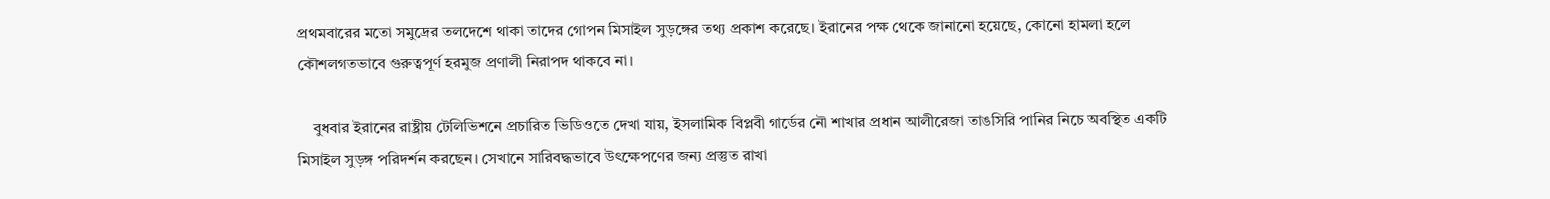প্রথমবারের মতো সমুদ্রের তলদেশে থাকা তাদের গোপন মিসাইল সুড়ঙ্গের তথ্য প্রকাশ করেছে। ইরানের পক্ষ থেকে জানানো হয়েছে, কোনো হামলা হলে কৌশলগতভাবে গুরুত্বপূর্ণ হরমুজ প্রণালী নিরাপদ থাকবে না।

    বুধবার ইরানের রাষ্ট্রীয় টেলিভিশনে প্রচারিত ভিডিওতে দেখা যায়, ইসলামিক বিপ্লবী গার্ডের নৌ শাখার প্রধান আলীরেজা তাঙসিরি পানির নিচে অবস্থিত একটি মিসাইল সুড়ঙ্গ পরিদর্শন করছেন। সেখানে সারিবদ্ধভাবে উৎক্ষেপণের জন্য প্রস্তুত রাখা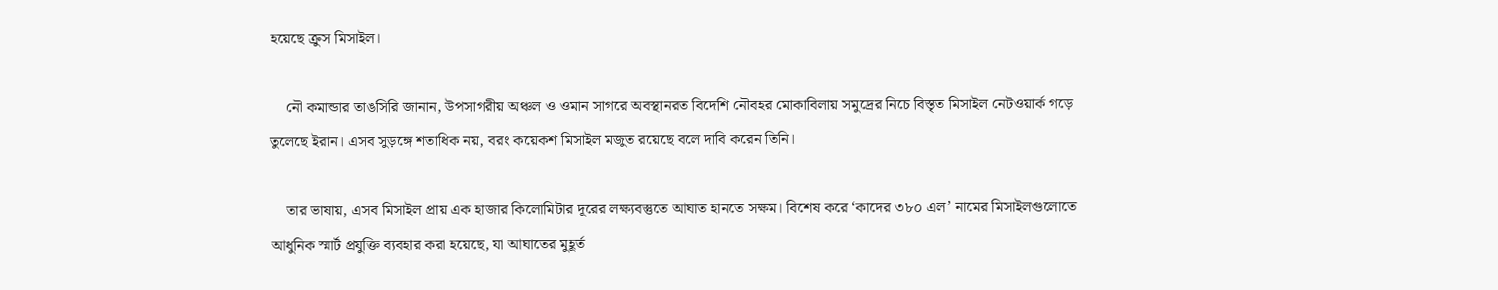হয়েছে ক্রুস মিসাইল।

    নৌ কমান্ডার তাঙসিরি জানান, উপসাগরীয় অঞ্চল ও ওমান সাগরে অবস্থানরত বিদেশি নৌবহর মোকাবিলায় সমুদ্রের নিচে বিস্তৃত মিসাইল নেটওয়ার্ক গড়ে তুলেছে ইরান। এসব সুড়ঙ্গে শতাধিক নয়, বরং কয়েকশ মিসাইল মজুত রয়েছে বলে দাবি করেন তিনি।

    তার ভাষায়, এসব মিসাইল প্রায় এক হাজার কিলোমিটার দূরের লক্ষ্যবস্তুতে আঘাত হানতে সক্ষম। বিশেষ করে ‘কাদের ৩৮০ এল’ নামের মিসাইলগুলোতে আধুনিক স্মার্ট প্রযুক্তি ব্যবহার করা হয়েছে, যা আঘাতের মুহূর্ত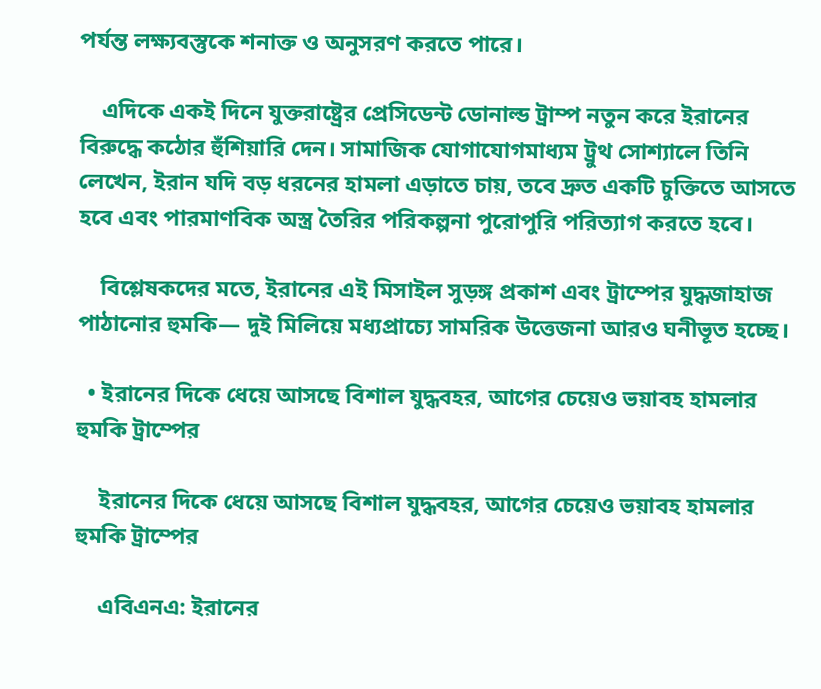পর্যন্ত লক্ষ্যবস্তুকে শনাক্ত ও অনুসরণ করতে পারে।

    এদিকে একই দিনে যুক্তরাষ্ট্রের প্রেসিডেন্ট ডোনাল্ড ট্রাম্প নতুন করে ইরানের বিরুদ্ধে কঠোর হুঁশিয়ারি দেন। সামাজিক যোগাযোগমাধ্যম ট্রুথ সোশ্যালে তিনি লেখেন, ইরান যদি বড় ধরনের হামলা এড়াতে চায়, তবে দ্রুত একটি চুক্তিতে আসতে হবে এবং পারমাণবিক অস্ত্র তৈরির পরিকল্পনা পুরোপুরি পরিত্যাগ করতে হবে।

    বিশ্লেষকদের মতে, ইরানের এই মিসাইল সুড়ঙ্গ প্রকাশ এবং ট্রাম্পের যুদ্ধজাহাজ পাঠানোর হুমকি— দুই মিলিয়ে মধ্যপ্রাচ্যে সামরিক উত্তেজনা আরও ঘনীভূত হচ্ছে।

  • ইরানের দিকে ধেয়ে আসছে বিশাল যুদ্ধবহর, আগের চেয়েও ভয়াবহ হামলার হুমকি ট্রাম্পের

    ইরানের দিকে ধেয়ে আসছে বিশাল যুদ্ধবহর, আগের চেয়েও ভয়াবহ হামলার হুমকি ট্রাম্পের

    এবিএনএ: ইরানের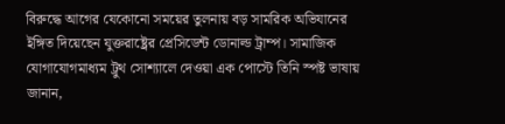বিরুদ্ধে আগের যেকোনো সময়ের তুলনায় বড় সামরিক অভিযানের ইঙ্গিত দিয়েছেন যুক্তরাষ্ট্রের প্রেসিডেন্ট ডোনাল্ড ট্রাম্প। সামাজিক যোগাযোগমাধ্যম ট্রুথ সোশ্যালে দেওয়া এক পোস্টে তিনি স্পষ্ট ভাষায় জানান,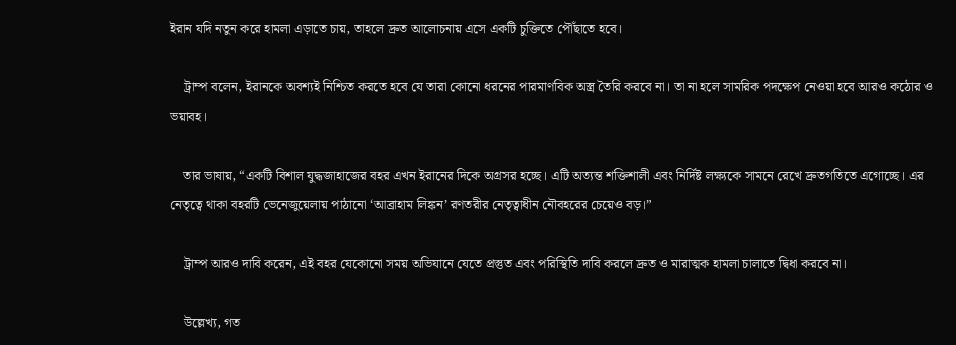ইরান যদি নতুন করে হামলা এড়াতে চায়, তাহলে দ্রুত আলোচনায় এসে একটি চুক্তিতে পৌঁছাতে হবে।

    ট্রাম্প বলেন, ইরানকে অবশ্যই নিশ্চিত করতে হবে যে তারা কোনো ধরনের পারমাণবিক অস্ত্র তৈরি করবে না। তা না হলে সামরিক পদক্ষেপ নেওয়া হবে আরও কঠোর ও ভয়াবহ।

    তার ভাষায়, “একটি বিশাল যুদ্ধজাহাজের বহর এখন ইরানের দিকে অগ্রসর হচ্ছে। এটি অত্যন্ত শক্তিশালী এবং নির্দিষ্ট লক্ষ্যকে সামনে রেখে দ্রুতগতিতে এগোচ্ছে। এর নেতৃত্বে থাকা বহরটি ভেনেজুয়েলায় পাঠানো ‘আব্রাহাম লিঙ্কন’ রণতরীর নেতৃত্বাধীন নৌবহরের চেয়েও বড়।”

    ট্রাম্প আরও দাবি করেন, এই বহর যেকোনো সময় অভিযানে যেতে প্রস্তুত এবং পরিস্থিতি দাবি করলে দ্রুত ও মারাত্মক হামলা চালাতে দ্বিধা করবে না।

    উল্লেখ্য, গত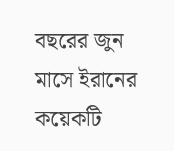বছরের জুন মাসে ইরানের কয়েকটি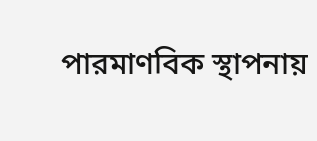পারমাণবিক স্থাপনায়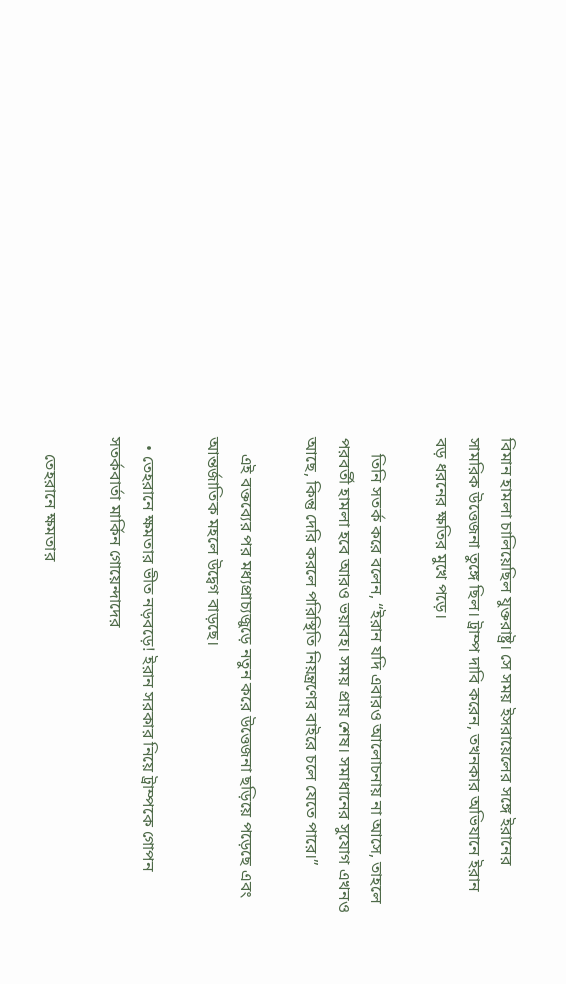বিমান হামলা চালিয়েছিল যুক্তরাষ্ট্র। সে সময় ইসরায়েলের সঙ্গে ইরানের সামরিক উত্তেজনা তুঙ্গে ছিল। ট্রাম্প দাবি করেন, তখনকার অভিযানে ইরান বড় ধরনের ক্ষতির মুখে পড়ে।

    তিনি সতর্ক করে বলেন, “ইরান যদি এবারও আলোচনায় না আসে, তাহলে পরবর্তী হামলা হবে আরও ভয়াবহ। সময় প্রায় শেষ। সমাধানের সুযোগ এখনও আছে, কিন্তু দেরি করলে পরিস্থিতি নিয়ন্ত্রণের বাইরে চলে যেতে পারে।”

    এই বক্তব্যের পর মধ্যপ্রাচ্যজুড়ে নতুন করে উত্তেজনা ছড়িয়ে পড়েছে এবং আন্তর্জাতিক মহলে উদ্বেগ বাড়ছে।

  • তেহরানে ক্ষমতার ভীত নড়বড়ে! ইরান সরকার নিয়ে ট্রাম্পকে গোপন সতর্কবার্তা মার্কিন গোয়েন্দাদের

    তেহরানে ক্ষমতার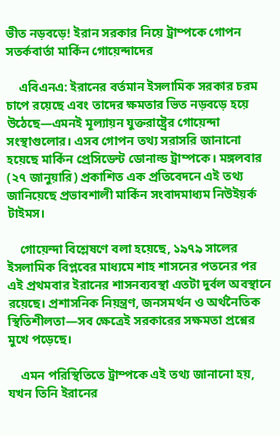ভীত নড়বড়ে! ইরান সরকার নিয়ে ট্রাম্পকে গোপন সতর্কবার্তা মার্কিন গোয়েন্দাদের

    এবিএনএ: ইরানের বর্তমান ইসলামিক সরকার চরম চাপে রয়েছে এবং তাদের ক্ষমতার ভিত নড়বড়ে হয়ে উঠেছে—এমনই মূল্যায়ন যুক্তরাষ্ট্রের গোয়েন্দা সংস্থাগুলোর। এসব গোপন তথ্য সরাসরি জানানো হয়েছে মার্কিন প্রেসিডেন্ট ডোনাল্ড ট্রাম্পকে। মঙ্গলবার (২৭ জানুয়ারি) প্রকাশিত এক প্রতিবেদনে এই তথ্য জানিয়েছে প্রভাবশালী মার্কিন সংবাদমাধ্যম নিউইয়র্ক টাইমস।

    গোয়েন্দা বিশ্লেষণে বলা হয়েছে, ১৯৭৯ সালের ইসলামিক বিপ্লবের মাধ্যমে শাহ শাসনের পতনের পর এই প্রথমবার ইরানের শাসনব্যবস্থা এতটা দুর্বল অবস্থানে রয়েছে। প্রশাসনিক নিয়ন্ত্রণ, জনসমর্থন ও অর্থনৈতিক স্থিতিশীলতা—সব ক্ষেত্রেই সরকারের সক্ষমতা প্রশ্নের মুখে পড়েছে।

    এমন পরিস্থিতিতে ট্রাম্পকে এই তথ্য জানানো হয়, যখন তিনি ইরানের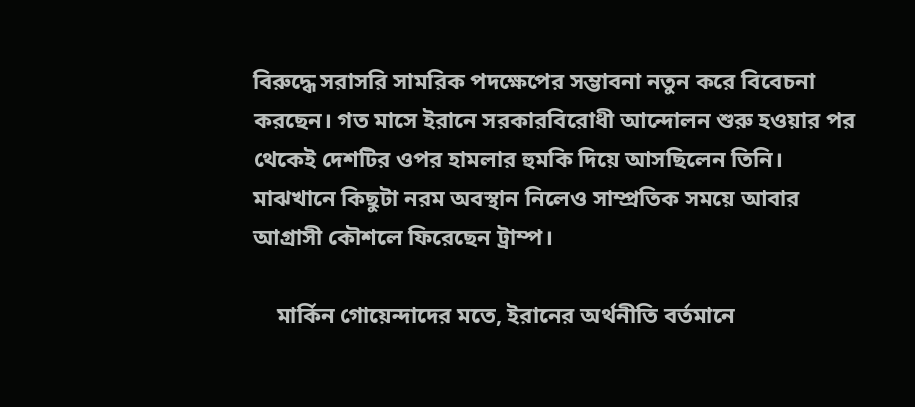বিরুদ্ধে সরাসরি সামরিক পদক্ষেপের সম্ভাবনা নতুন করে বিবেচনা করছেন। গত মাসে ইরানে সরকারবিরোধী আন্দোলন শুরু হওয়ার পর থেকেই দেশটির ওপর হামলার হুমকি দিয়ে আসছিলেন তিনি। মাঝখানে কিছুটা নরম অবস্থান নিলেও সাম্প্রতিক সময়ে আবার আগ্রাসী কৌশলে ফিরেছেন ট্রাম্প।

    মার্কিন গোয়েন্দাদের মতে, ইরানের অর্থনীতি বর্তমানে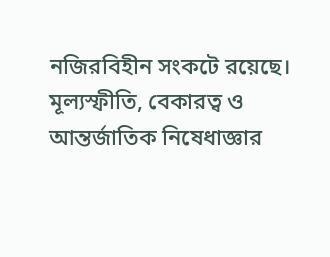নজিরবিহীন সংকটে রয়েছে। মূল্যস্ফীতি, বেকারত্ব ও আন্তর্জাতিক নিষেধাজ্ঞার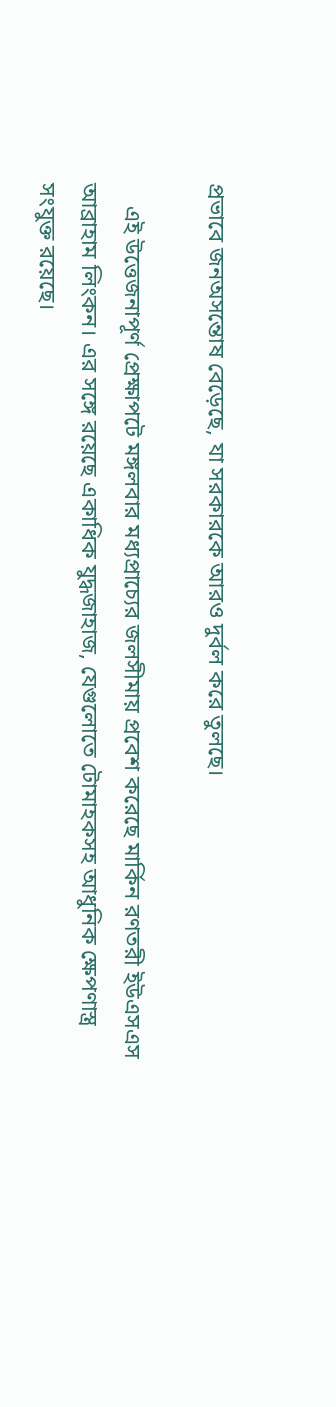প্রভাবে জনঅসন্তোষ বেড়েছে, যা সরকারকে আরও দুর্বল করে তুলছে।

    এই উত্তেজনাপূর্ণ প্রেক্ষাপটে মঙ্গলবার মধ্যপ্রাচ্যের জলসীমায় প্রবেশ করেছে মার্কিন রণতরী ইউএসএস আব্রাহাম লিংকন। এর সঙ্গে রয়েছে একাধিক যুদ্ধজাহাজ, যেগুলোতে টোমাহকসহ আধুনিক ক্ষেপণাস্ত্র সংযুক্ত রয়েছে।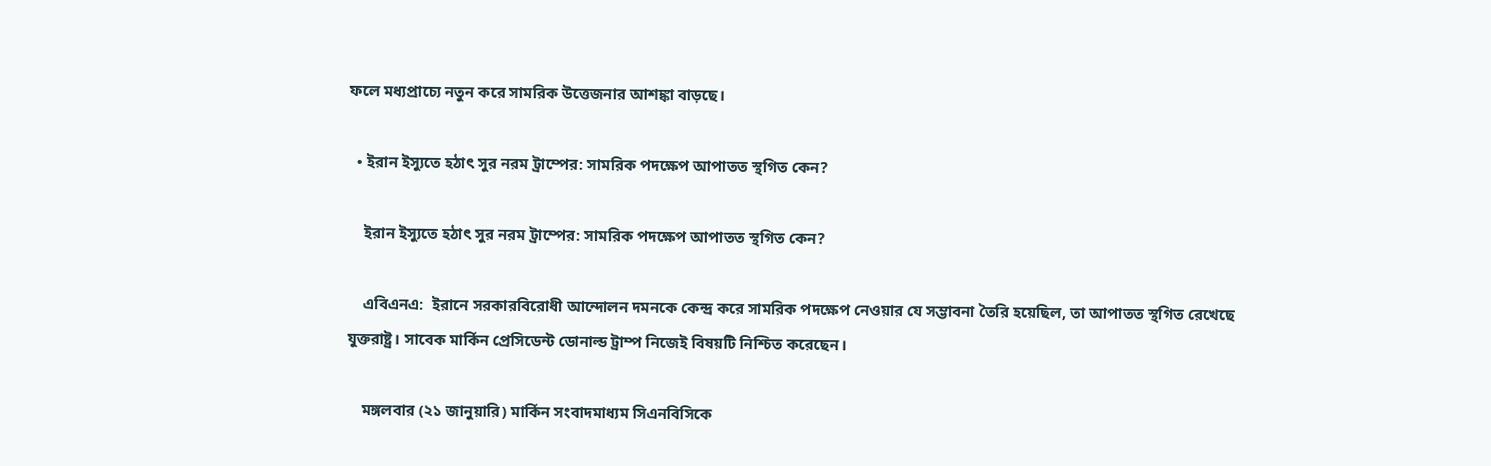ফলে মধ্যপ্রাচ্যে নতুন করে সামরিক উত্তেজনার আশঙ্কা বাড়ছে।

  • ইরান ইস্যুতে হঠাৎ সুর নরম ট্রাম্পের: সামরিক পদক্ষেপ আপাতত স্থগিত কেন?

    ইরান ইস্যুতে হঠাৎ সুর নরম ট্রাম্পের: সামরিক পদক্ষেপ আপাতত স্থগিত কেন?

    এবিএনএ:  ইরানে সরকারবিরোধী আন্দোলন দমনকে কেন্দ্র করে সামরিক পদক্ষেপ নেওয়ার যে সম্ভাবনা তৈরি হয়েছিল, তা আপাতত স্থগিত রেখেছে যুক্তরাষ্ট্র। সাবেক মার্কিন প্রেসিডেন্ট ডোনাল্ড ট্রাম্প নিজেই বিষয়টি নিশ্চিত করেছেন।

    মঙ্গলবার (২১ জানুয়ারি) মার্কিন সংবাদমাধ্যম সিএনবিসিকে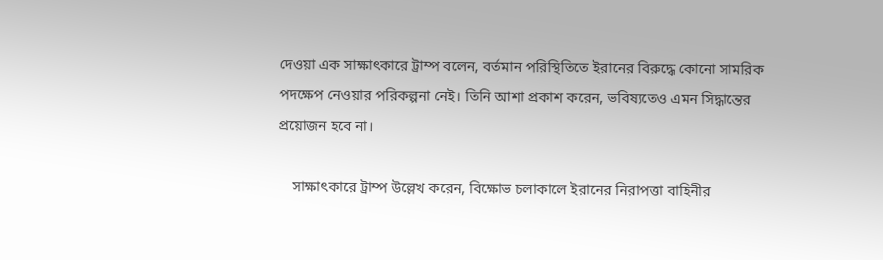দেওয়া এক সাক্ষাৎকারে ট্রাম্প বলেন, বর্তমান পরিস্থিতিতে ইরানের বিরুদ্ধে কোনো সামরিক পদক্ষেপ নেওয়ার পরিকল্পনা নেই। তিনি আশা প্রকাশ করেন, ভবিষ্যতেও এমন সিদ্ধান্তের প্রয়োজন হবে না।

    সাক্ষাৎকারে ট্রাম্প উল্লেখ করেন, বিক্ষোভ চলাকালে ইরানের নিরাপত্তা বাহিনীর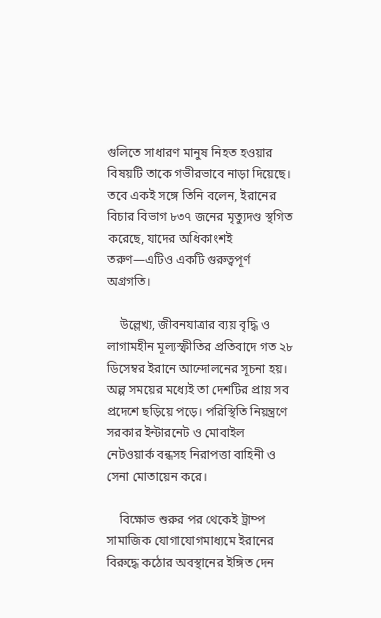গুলিতে সাধারণ মানুষ নিহত হওয়ার বিষয়টি তাকে গভীরভাবে নাড়া দিয়েছে। তবে একই সঙ্গে তিনি বলেন, ইরানের বিচার বিভাগ ৮৩৭ জনের মৃত্যুদণ্ড স্থগিত করেছে, যাদের অধিকাংশই তরুণ—এটিও একটি গুরুত্বপূর্ণ অগ্রগতি।

    উল্লেখ্য, জীবনযাত্রার ব্যয় বৃদ্ধি ও লাগামহীন মূল্যস্ফীতির প্রতিবাদে গত ২৮ ডিসেম্বর ইরানে আন্দোলনের সূচনা হয়। অল্প সময়ের মধ্যেই তা দেশটির প্রায় সব প্রদেশে ছড়িয়ে পড়ে। পরিস্থিতি নিয়ন্ত্রণে সরকার ইন্টারনেট ও মোবাইল নেটওয়ার্ক বন্ধসহ নিরাপত্তা বাহিনী ও সেনা মোতায়েন করে।

    বিক্ষোভ শুরুর পর থেকেই ট্রাম্প সামাজিক যোগাযোগমাধ্যমে ইরানের বিরুদ্ধে কঠোর অবস্থানের ইঙ্গিত দেন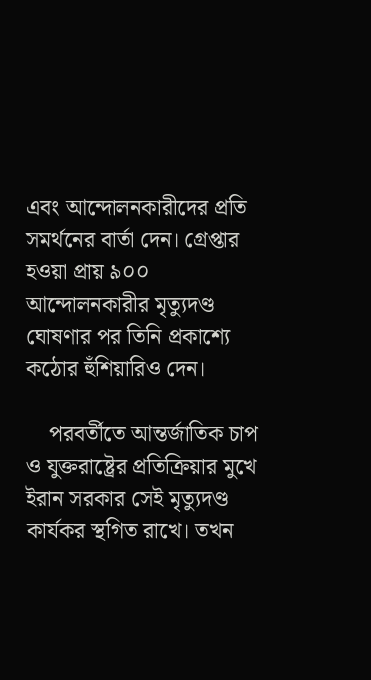এবং আন্দোলনকারীদের প্রতি সমর্থনের বার্তা দেন। গ্রেপ্তার হওয়া প্রায় ৯০০ আন্দোলনকারীর মৃত্যুদণ্ড ঘোষণার পর তিনি প্রকাশ্যে কঠোর হুঁশিয়ারিও দেন।

    পরবর্তীতে আন্তর্জাতিক চাপ ও যুক্তরাষ্ট্রের প্রতিক্রিয়ার মুখে ইরান সরকার সেই মৃত্যুদণ্ড কার্যকর স্থগিত রাখে। তখন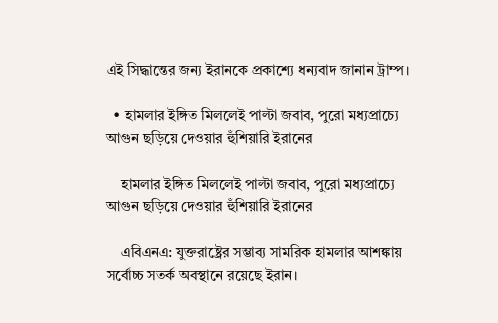এই সিদ্ধান্তের জন্য ইরানকে প্রকাশ্যে ধন্যবাদ জানান ট্রাম্প।

  • হামলার ইঙ্গিত মিললেই পাল্টা জবাব, পুরো মধ্যপ্রাচ্যে আগুন ছড়িয়ে দেওয়ার হুঁশিয়ারি ইরানের

    হামলার ইঙ্গিত মিললেই পাল্টা জবাব, পুরো মধ্যপ্রাচ্যে আগুন ছড়িয়ে দেওয়ার হুঁশিয়ারি ইরানের

    এবিএনএ: যুক্তরাষ্ট্রের সম্ভাব্য সামরিক হামলার আশঙ্কায় সর্বোচ্চ সতর্ক অবস্থানে রয়েছে ইরান।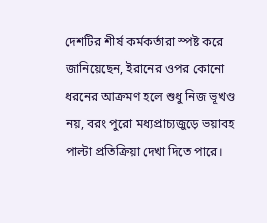দেশটির শীর্ষ কর্মকর্তারা স্পষ্ট করে জানিয়েছেন, ইরানের ওপর কোনো ধরনের আক্রমণ হলে শুধু নিজ ভূখণ্ড নয়, বরং পুরো মধ্যপ্রাচ্যজুড়ে ভয়াবহ পাল্টা প্রতিক্রিয়া দেখা দিতে পারে।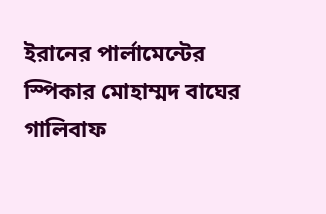ইরানের পার্লামেন্টের স্পিকার মোহাম্মদ বাঘের গালিবাফ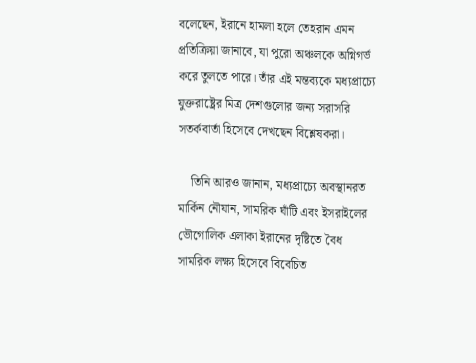বলেছেন, ইরানে হামলা হলে তেহরান এমন প্রতিক্রিয়া জানাবে, যা পুরো অঞ্চলকে অগ্নিগর্ভ করে তুলতে পারে। তাঁর এই মন্তব্যকে মধ্যপ্রাচ্যে যুক্তরাষ্ট্রের মিত্র দেশগুলোর জন্য সরাসরি সতর্কবার্তা হিসেবে দেখছেন বিশ্লেষকরা।

    তিনি আরও জানান, মধ্যপ্রাচ্যে অবস্থানরত মার্কিন নৌযান, সামরিক ঘাঁটি এবং ইসরাইলের ভৌগোলিক এলাকা ইরানের দৃষ্টিতে বৈধ সামরিক লক্ষ্য হিসেবে বিবেচিত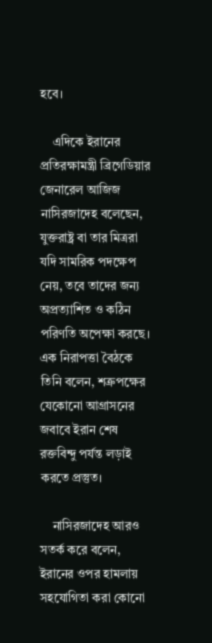হবে।

    এদিকে ইরানের প্রতিরক্ষামন্ত্রী ব্রিগেডিয়ার জেনারেল আজিজ নাসিরজাদেহ বলেছেন, যুক্তরাষ্ট্র বা তার মিত্ররা যদি সামরিক পদক্ষেপ নেয়, তবে তাদের জন্য অপ্রত্যাশিত ও কঠিন পরিণতি অপেক্ষা করছে। এক নিরাপত্তা বৈঠকে তিনি বলেন, শত্রুপক্ষের যেকোনো আগ্রাসনের জবাবে ইরান শেষ রক্তবিন্দু পর্যন্ত লড়াই করতে প্রস্তুত।

    নাসিরজাদেহ আরও সতর্ক করে বলেন, ইরানের ওপর হামলায় সহযোগিতা করা কোনো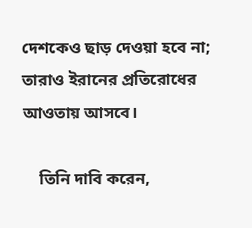দেশকেও ছাড় দেওয়া হবে না; তারাও ইরানের প্রতিরোধের আওতায় আসবে।

    তিনি দাবি করেন,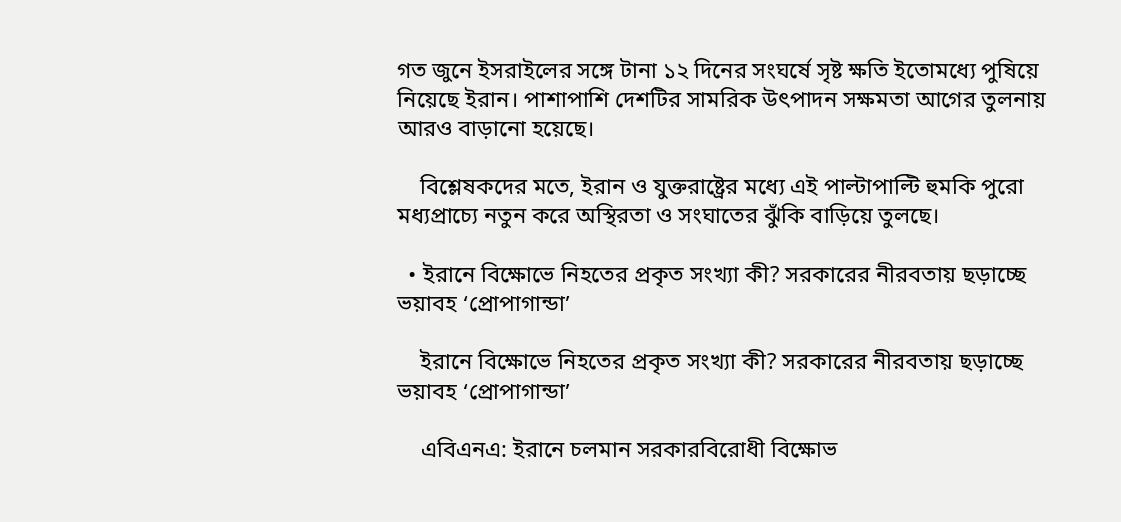গত জুনে ইসরাইলের সঙ্গে টানা ১২ দিনের সংঘর্ষে সৃষ্ট ক্ষতি ইতোমধ্যে পুষিয়ে নিয়েছে ইরান। পাশাপাশি দেশটির সামরিক উৎপাদন সক্ষমতা আগের তুলনায় আরও বাড়ানো হয়েছে।

    বিশ্লেষকদের মতে, ইরান ও যুক্তরাষ্ট্রের মধ্যে এই পাল্টাপাল্টি হুমকি পুরো মধ্যপ্রাচ্যে নতুন করে অস্থিরতা ও সংঘাতের ঝুঁকি বাড়িয়ে তুলছে।

  • ইরানে বিক্ষোভে নিহতের প্রকৃত সংখ্যা কী? সরকারের নীরবতায় ছড়াচ্ছে ভয়াবহ ‘প্রোপাগান্ডা’

    ইরানে বিক্ষোভে নিহতের প্রকৃত সংখ্যা কী? সরকারের নীরবতায় ছড়াচ্ছে ভয়াবহ ‘প্রোপাগান্ডা’

    এবিএনএ: ইরানে চলমান সরকারবিরোধী বিক্ষোভ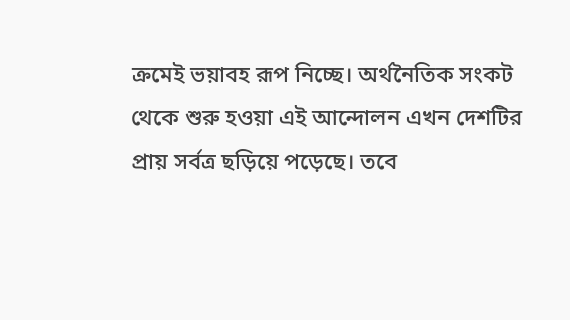ক্রমেই ভয়াবহ রূপ নিচ্ছে। অর্থনৈতিক সংকট থেকে শুরু হওয়া এই আন্দোলন এখন দেশটির প্রায় সর্বত্র ছড়িয়ে পড়েছে। তবে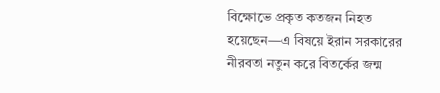বিক্ষোভে প্রকৃত কতজন নিহত হয়েছেন—এ বিষয়ে ইরান সরকারের নীরবতা নতুন করে বিতর্কের জন্ম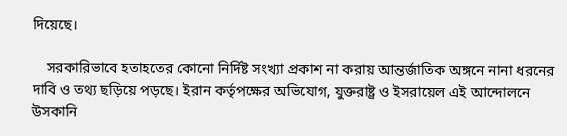দিয়েছে।

    সরকারিভাবে হতাহতের কোনো নির্দিষ্ট সংখ্যা প্রকাশ না করায় আন্তর্জাতিক অঙ্গনে নানা ধরনের দাবি ও তথ্য ছড়িয়ে পড়ছে। ইরান কর্তৃপক্ষের অভিযোগ, যুক্তরাষ্ট্র ও ইসরায়েল এই আন্দোলনে উসকানি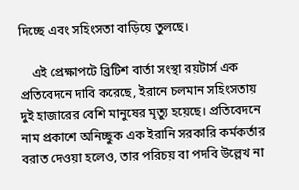দিচ্ছে এবং সহিংসতা বাড়িয়ে তুলছে।

    এই প্রেক্ষাপটে ব্রিটিশ বার্তা সংস্থা রয়টার্স এক প্রতিবেদনে দাবি করেছে, ইরানে চলমান সহিংসতায় দুই হাজারের বেশি মানুষের মৃত্যু হয়েছে। প্রতিবেদনে নাম প্রকাশে অনিচ্ছুক এক ইরানি সরকারি কর্মকর্তার বরাত দেওয়া হলেও, তার পরিচয় বা পদবি উল্লেখ না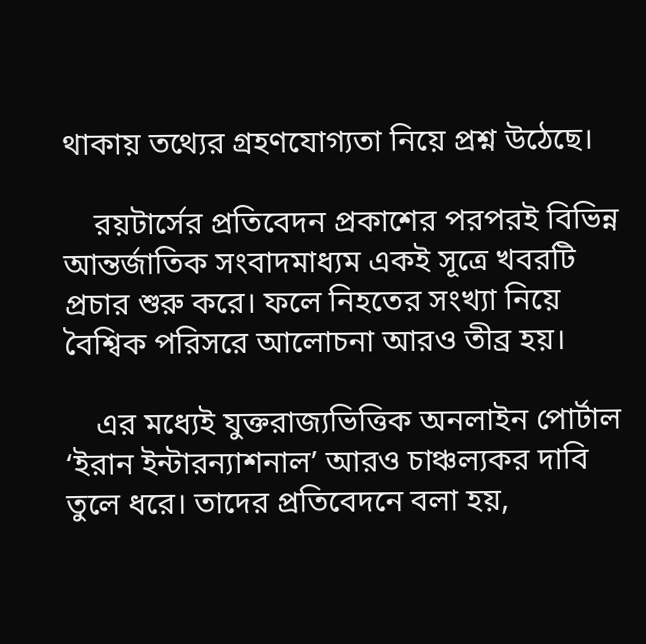থাকায় তথ্যের গ্রহণযোগ্যতা নিয়ে প্রশ্ন উঠেছে।

    রয়টার্সের প্রতিবেদন প্রকাশের পরপরই বিভিন্ন আন্তর্জাতিক সংবাদমাধ্যম একই সূত্রে খবরটি প্রচার শুরু করে। ফলে নিহতের সংখ্যা নিয়ে বৈশ্বিক পরিসরে আলোচনা আরও তীব্র হয়।

    এর মধ্যেই যুক্তরাজ্যভিত্তিক অনলাইন পোর্টাল ‘ইরান ইন্টারন্যাশনাল’ আরও চাঞ্চল্যকর দাবি তুলে ধরে। তাদের প্রতিবেদনে বলা হয়,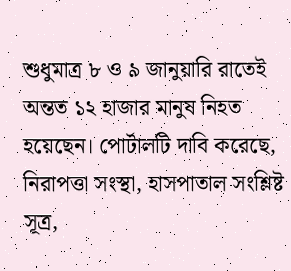শুধুমাত্র ৮ ও ৯ জানুয়ারি রাতেই অন্তত ১২ হাজার মানুষ নিহত হয়েছেন। পোর্টালটি দাবি করেছে, নিরাপত্তা সংস্থা, হাসপাতাল সংশ্লিষ্ট সূত্র,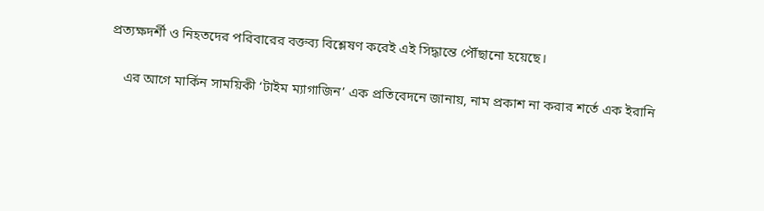প্রত্যক্ষদর্শী ও নিহতদের পরিবারের বক্তব্য বিশ্লেষণ করেই এই সিদ্ধান্তে পৌঁছানো হয়েছে।

    এর আগে মার্কিন সাময়িকী ‘টাইম ম্যাগাজিন’ এক প্রতিবেদনে জানায়, নাম প্রকাশ না করার শর্তে এক ইরানি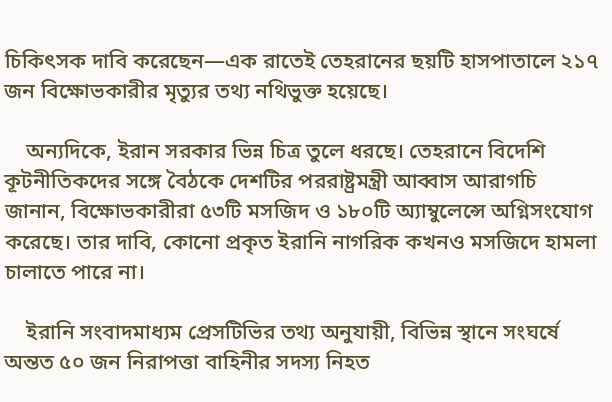চিকিৎসক দাবি করেছেন—এক রাতেই তেহরানের ছয়টি হাসপাতালে ২১৭ জন বিক্ষোভকারীর মৃত্যুর তথ্য নথিভুক্ত হয়েছে।

    অন্যদিকে, ইরান সরকার ভিন্ন চিত্র তুলে ধরছে। তেহরানে বিদেশি কূটনীতিকদের সঙ্গে বৈঠকে দেশটির পররাষ্ট্রমন্ত্রী আব্বাস আরাগচি জানান, বিক্ষোভকারীরা ৫৩টি মসজিদ ও ১৮০টি অ্যাম্বুলেন্সে অগ্নিসংযোগ করেছে। তার দাবি, কোনো প্রকৃত ইরানি নাগরিক কখনও মসজিদে হামলা চালাতে পারে না।

    ইরানি সংবাদমাধ্যম প্রেসটিভির তথ্য অনুযায়ী, বিভিন্ন স্থানে সংঘর্ষে অন্তত ৫০ জন নিরাপত্তা বাহিনীর সদস্য নিহত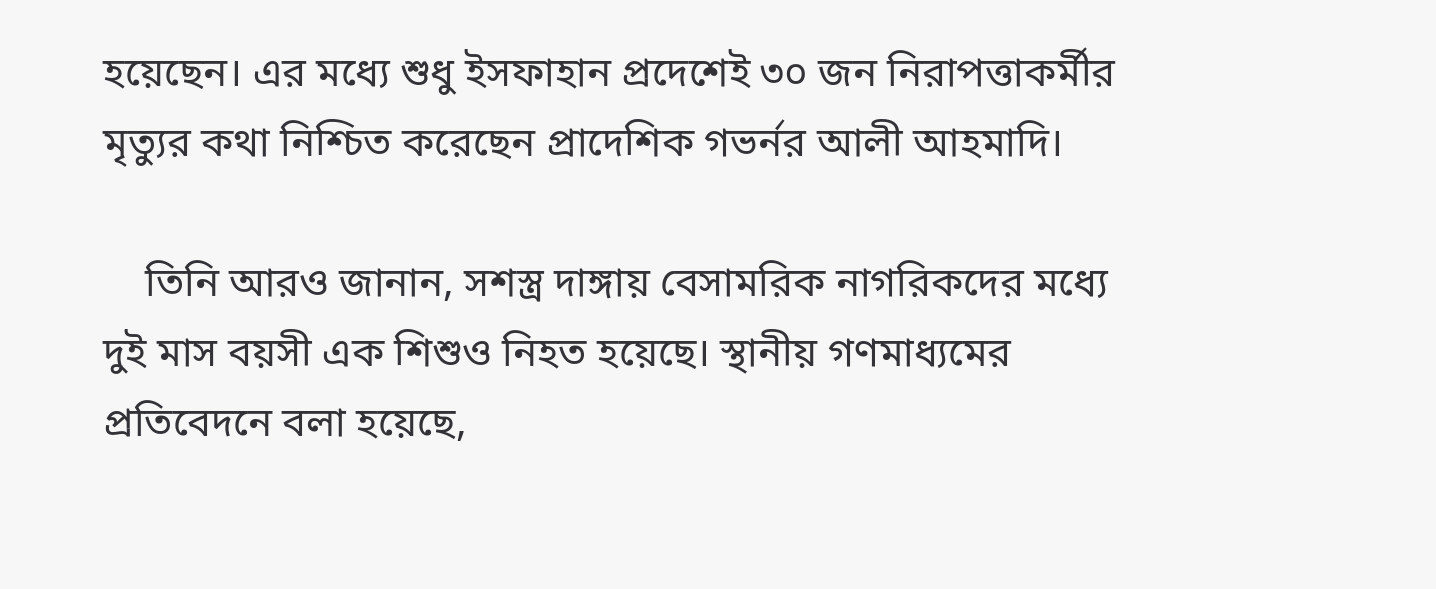হয়েছেন। এর মধ্যে শুধু ইসফাহান প্রদেশেই ৩০ জন নিরাপত্তাকর্মীর মৃত্যুর কথা নিশ্চিত করেছেন প্রাদেশিক গভর্নর আলী আহমাদি।

    তিনি আরও জানান, সশস্ত্র দাঙ্গায় বেসামরিক নাগরিকদের মধ্যে দুই মাস বয়সী এক শিশুও নিহত হয়েছে। স্থানীয় গণমাধ্যমের প্রতিবেদনে বলা হয়েছে,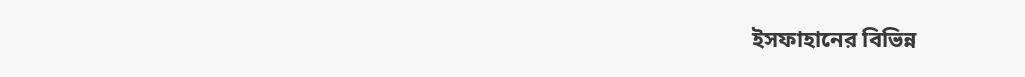ইসফাহানের বিভিন্ন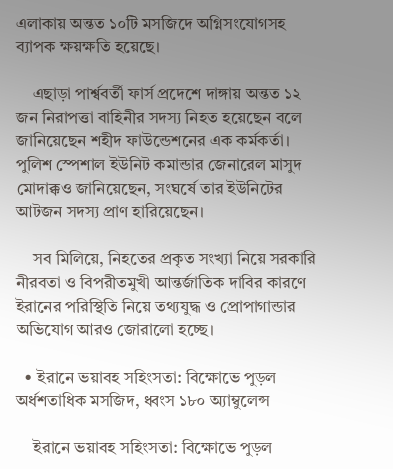এলাকায় অন্তত ১০টি মসজিদে অগ্নিসংযোগসহ ব্যাপক ক্ষয়ক্ষতি হয়েছে।

    এছাড়া পার্শ্ববর্তী ফার্স প্রদেশে দাঙ্গায় অন্তত ১২ জন নিরাপত্তা বাহিনীর সদস্য নিহত হয়েছেন বলে জানিয়েছেন শহীদ ফাউন্ডেশনের এক কর্মকর্তা। পুলিশ স্পেশাল ইউনিট কমান্ডার জেনারেল মাসুদ মোদাক্কও জানিয়েছেন, সংঘর্ষে তার ইউনিটের আটজন সদস্য প্রাণ হারিয়েছেন।

    সব মিলিয়ে, নিহতের প্রকৃত সংখ্যা নিয়ে সরকারি নীরবতা ও বিপরীতমুখী আন্তর্জাতিক দাবির কারণে ইরানের পরিস্থিতি নিয়ে তথ্যযুদ্ধ ও প্রোপাগান্ডার অভিযোগ আরও জোরালো হচ্ছে।

  • ইরানে ভয়াবহ সহিংসতা: বিক্ষোভে পুড়ল অর্ধশতাধিক মসজিদ, ধ্বংস ১৮০ অ্যাম্বুলেন্স

    ইরানে ভয়াবহ সহিংসতা: বিক্ষোভে পুড়ল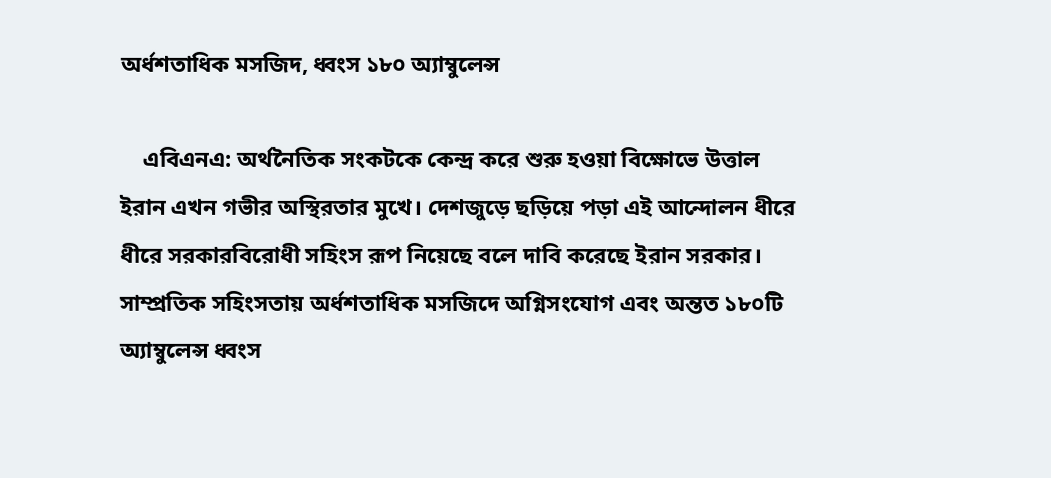অর্ধশতাধিক মসজিদ, ধ্বংস ১৮০ অ্যাম্বুলেন্স

    এবিএনএ: অর্থনৈতিক সংকটকে কেন্দ্র করে শুরু হওয়া বিক্ষোভে উত্তাল ইরান এখন গভীর অস্থিরতার মুখে। দেশজুড়ে ছড়িয়ে পড়া এই আন্দোলন ধীরে ধীরে সরকারবিরোধী সহিংস রূপ নিয়েছে বলে দাবি করেছে ইরান সরকার। সাম্প্রতিক সহিংসতায় অর্ধশতাধিক মসজিদে অগ্নিসংযোগ এবং অন্তত ১৮০টি অ্যাম্বুলেন্স ধ্বংস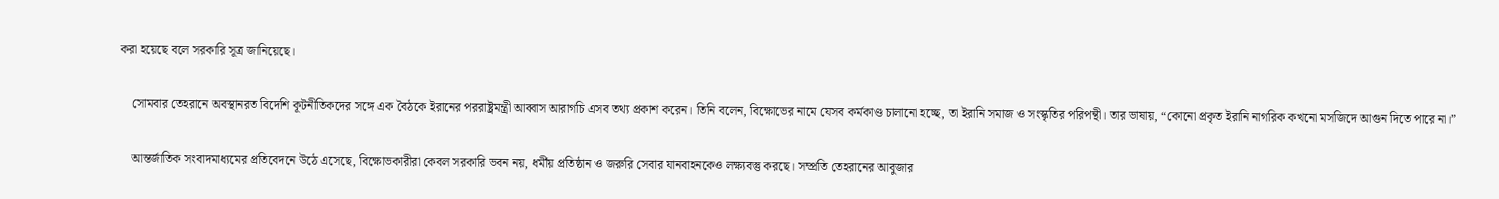করা হয়েছে বলে সরকারি সূত্র জানিয়েছে।

    সোমবার তেহরানে অবস্থানরত বিদেশি কূটনীতিকদের সঙ্গে এক বৈঠকে ইরানের পররাষ্ট্রমন্ত্রী আব্বাস আরাগচি এসব তথ্য প্রকাশ করেন। তিনি বলেন, বিক্ষোভের নামে যেসব কর্মকাণ্ড চালানো হচ্ছে, তা ইরানি সমাজ ও সংস্কৃতির পরিপন্থী। তার ভাষায়, “কোনো প্রকৃত ইরানি নাগরিক কখনো মসজিদে আগুন দিতে পারে না।”

    আন্তর্জাতিক সংবাদমাধ্যমের প্রতিবেদনে উঠে এসেছে, বিক্ষোভকারীরা কেবল সরকারি ভবন নয়, ধর্মীয় প্রতিষ্ঠান ও জরুরি সেবার যানবাহনকেও লক্ষ্যবস্তু করছে। সম্প্রতি তেহরানের আবুজার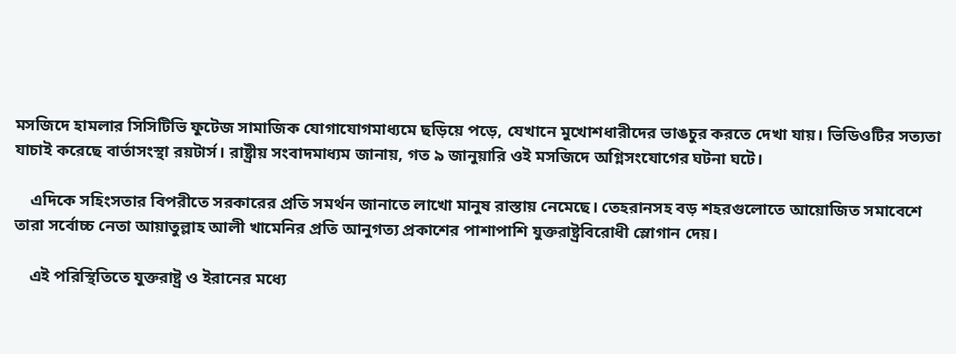মসজিদে হামলার সিসিটিভি ফুটেজ সামাজিক যোগাযোগমাধ্যমে ছড়িয়ে পড়ে, যেখানে মুখোশধারীদের ভাঙচুর করতে দেখা যায়। ভিডিওটির সত্যতা যাচাই করেছে বার্তাসংস্থা রয়টার্স। রাষ্ট্রীয় সংবাদমাধ্যম জানায়, গত ৯ জানুয়ারি ওই মসজিদে অগ্নিসংযোগের ঘটনা ঘটে।

    এদিকে সহিংসতার বিপরীতে সরকারের প্রতি সমর্থন জানাতে লাখো মানুষ রাস্তায় নেমেছে। তেহরানসহ বড় শহরগুলোতে আয়োজিত সমাবেশে তারা সর্বোচ্চ নেতা আয়াতুল্লাহ আলী খামেনির প্রতি আনুগত্য প্রকাশের পাশাপাশি যুক্তরাষ্ট্রবিরোধী স্লোগান দেয়।

    এই পরিস্থিতিতে যুক্তরাষ্ট্র ও ইরানের মধ্যে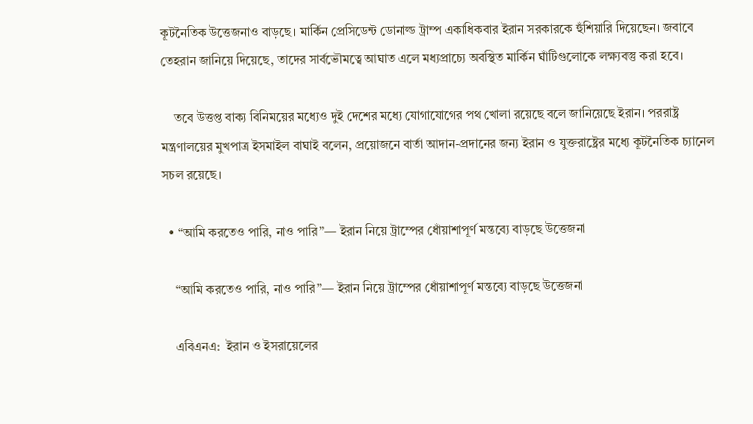কূটনৈতিক উত্তেজনাও বাড়ছে। মার্কিন প্রেসিডেন্ট ডোনাল্ড ট্রাম্প একাধিকবার ইরান সরকারকে হুঁশিয়ারি দিয়েছেন। জবাবে তেহরান জানিয়ে দিয়েছে, তাদের সার্বভৌমত্বে আঘাত এলে মধ্যপ্রাচ্যে অবস্থিত মার্কিন ঘাঁটিগুলোকে লক্ষ্যবস্তু করা হবে।

    তবে উত্তপ্ত বাক্য বিনিময়ের মধ্যেও দুই দেশের মধ্যে যোগাযোগের পথ খোলা রয়েছে বলে জানিয়েছে ইরান। পররাষ্ট্র মন্ত্রণালয়ের মুখপাত্র ইসমাইল বাঘাই বলেন, প্রয়োজনে বার্তা আদান-প্রদানের জন্য ইরান ও যুক্তরাষ্ট্রের মধ্যে কূটনৈতিক চ্যানেল সচল রয়েছে।

  • “আমি করতেও পারি, নাও পারি”— ইরান নিয়ে ট্রাম্পের ধোঁয়াশাপূর্ণ মন্তব্যে বাড়ছে উত্তেজনা

    “আমি করতেও পারি, নাও পারি”— ইরান নিয়ে ট্রাম্পের ধোঁয়াশাপূর্ণ মন্তব্যে বাড়ছে উত্তেজনা

    এবিএনএ:  ইরান ও ইসরায়েলের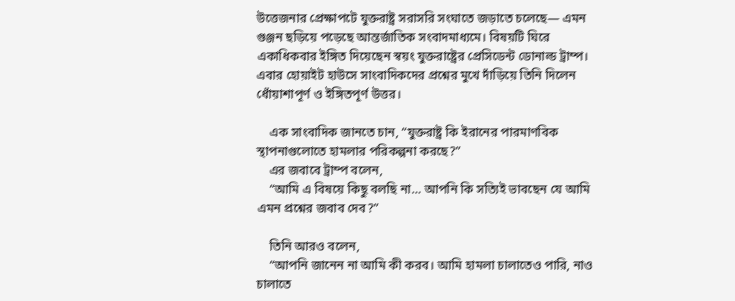উত্তেজনার প্রেক্ষাপটে যুক্তরাষ্ট্র সরাসরি সংঘাতে জড়াতে চলেছে— এমন গুঞ্জন ছড়িয়ে পড়েছে আন্তর্জাতিক সংবাদমাধ্যমে। বিষয়টি ঘিরে একাধিকবার ইঙ্গিত দিয়েছেন স্বয়ং যুক্তরাষ্ট্রের প্রেসিডেন্ট ডোনাল্ড ট্রাম্প। এবার হোয়াইট হাউসে সাংবাদিকদের প্রশ্নের মুখে দাঁড়িয়ে তিনি দিলেন ধোঁয়াশাপূর্ণ ও ইঙ্গিতপূর্ণ উত্তর।

    এক সাংবাদিক জানতে চান, “যুক্তরাষ্ট্র কি ইরানের পারমাণবিক স্থাপনাগুলোতে হামলার পরিকল্পনা করছে?”
    এর জবাবে ট্রাম্প বলেন,
    “আমি এ বিষয়ে কিছু বলছি না… আপনি কি সত্যিই ভাবছেন যে আমি এমন প্রশ্নের জবাব দেব?”

    তিনি আরও বলেন,
    “আপনি জানেন না আমি কী করব। আমি হামলা চালাতেও পারি, নাও চালাতে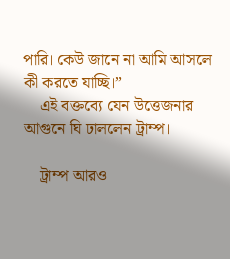পারি। কেউ জানে না আমি আসলে কী করতে যাচ্ছি।”
    এই বক্তব্যে যেন উত্তেজনার আগুনে ঘি ঢাললেন ট্রাম্প।

    ট্রাম্প আরও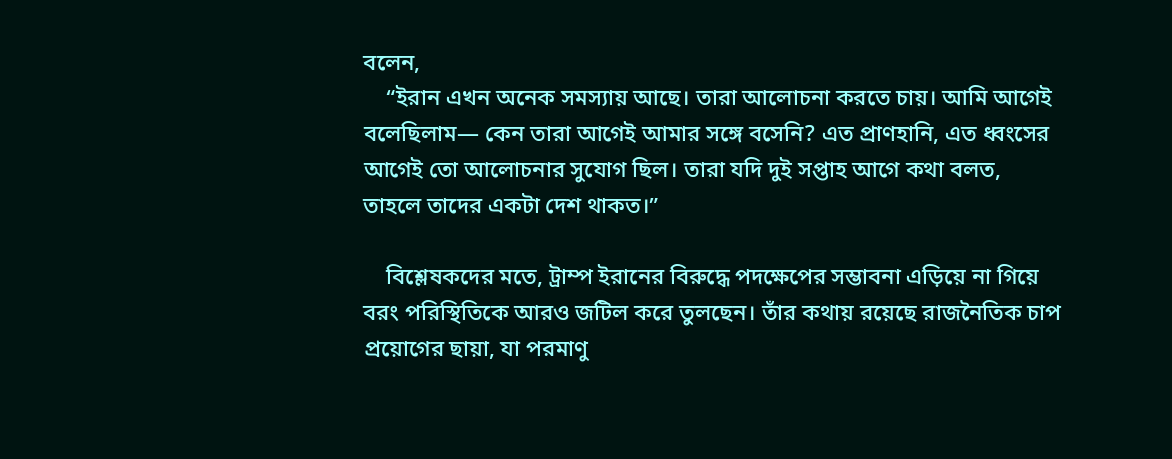বলেন,
    “ইরান এখন অনেক সমস্যায় আছে। তারা আলোচনা করতে চায়। আমি আগেই বলেছিলাম— কেন তারা আগেই আমার সঙ্গে বসেনি? এত প্রাণহানি, এত ধ্বংসের আগেই তো আলোচনার সুযোগ ছিল। তারা যদি দুই সপ্তাহ আগে কথা বলত, তাহলে তাদের একটা দেশ থাকত।”

    বিশ্লেষকদের মতে, ট্রাম্প ইরানের বিরুদ্ধে পদক্ষেপের সম্ভাবনা এড়িয়ে না গিয়ে বরং পরিস্থিতিকে আরও জটিল করে তুলছেন। তাঁর কথায় রয়েছে রাজনৈতিক চাপ প্রয়োগের ছায়া, যা পরমাণু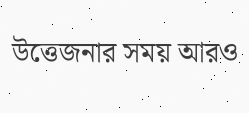উত্তেজনার সময় আরও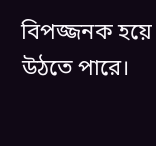বিপজ্জনক হয়ে উঠতে পারে।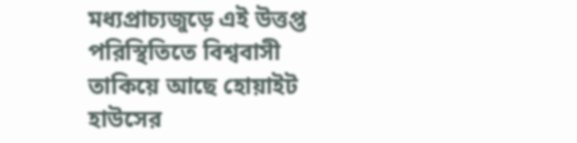মধ্যপ্রাচ্যজুড়ে এই উত্তপ্ত পরিস্থিতিতে বিশ্ববাসী তাকিয়ে আছে হোয়াইট হাউসের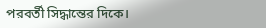পরবর্তী সিদ্ধান্তের দিকে।